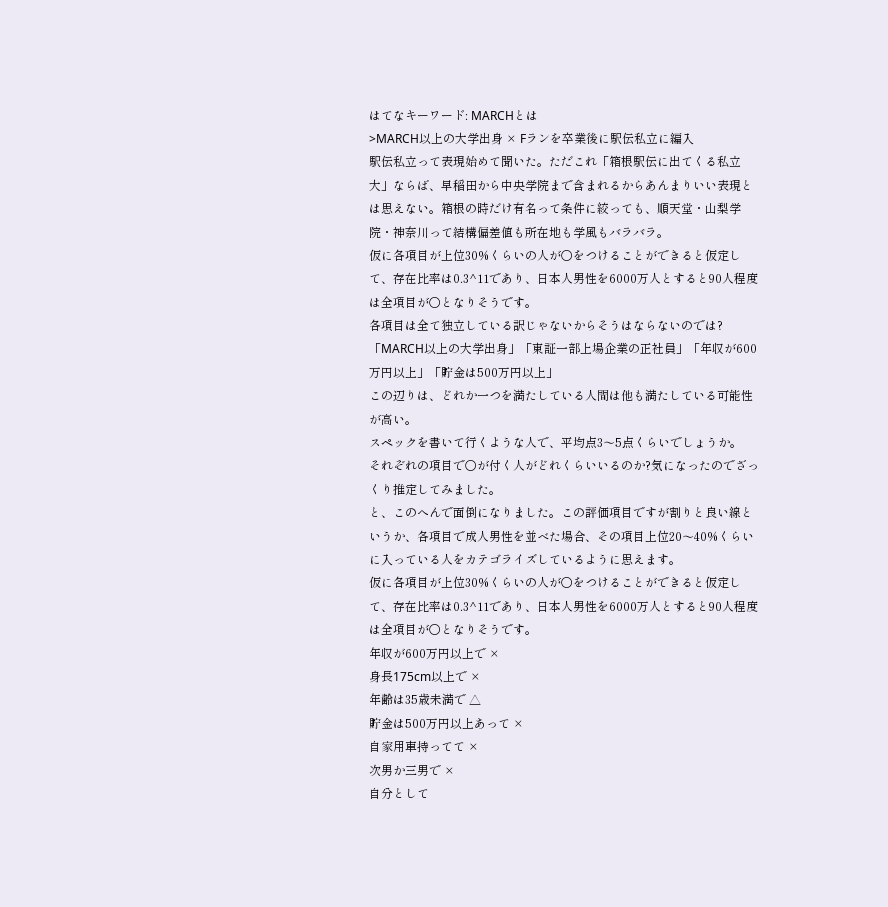はてなキーワード: MARCHとは
>MARCH以上の大学出身 × Fランを卒業後に駅伝私立に編入
駅伝私立って表現始めて聞いた。ただこれ「箱根駅伝に出てくる私立大」ならば、早稲田から中央学院まで含まれるからあんまりいい表現とは思えない。箱根の時だけ有名って条件に絞っても、順天堂・山梨学院・神奈川って結構偏差値も所在地も学風もバラバラ。
仮に各項目が上位30%くらいの人が○をつけることができると仮定して、存在比率は0.3^11であり、日本人男性を6000万人とすると90人程度は全項目が○となりそうです。
各項目は全て独立している訳じゃないからそうはならないのでは?
「MARCH以上の大学出身」「東証一部上場企業の正社員」「年収が600万円以上」「貯金は500万円以上」
この辺りは、どれか一つを満たしている人間は他も満たしている可能性が高い。
スペックを書いて行くような人で、平均点3〜5点くらいでしょうか。
それぞれの項目で○が付く人がどれくらいいるのか?気になったのでざっくり推定してみました。
と、このへんで面倒になりました。この評価項目ですが割りと良い線というか、各項目で成人男性を並べた場合、その項目上位20〜40%くらいに入っている人をカテゴライズしているように思えます。
仮に各項目が上位30%くらいの人が○をつけることができると仮定して、存在比率は0.3^11であり、日本人男性を6000万人とすると90人程度は全項目が○となりそうです。
年収が600万円以上で ×
身長175cm以上で ×
年齢は35歳未満で △
貯金は500万円以上あって ×
自家用車持ってて ×
次男か三男で ×
自分として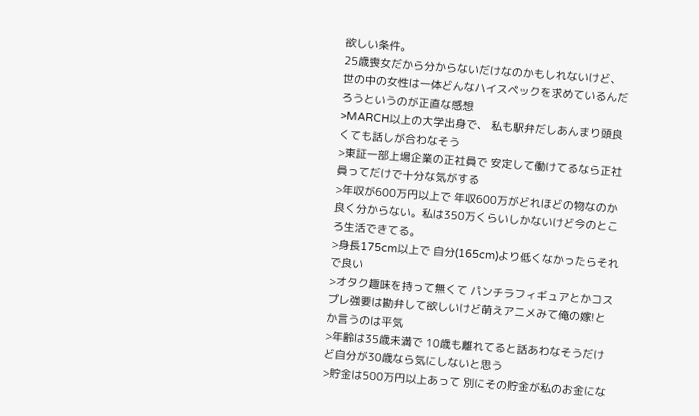欲しい条件。
25歳喪女だから分からないだけなのかもしれないけど、世の中の女性は一体どんなハイスペックを求めているんだろうというのが正直な感想
>MARCH以上の大学出身で、 私も駅弁だしあんまり頭良くても話しが合わなそう
>東証一部上場企業の正社員で 安定して働けてるなら正社員ってだけで十分な気がする
>年収が600万円以上で 年収600万がどれほどの物なのか良く分からない。私は350万くらいしかないけど今のところ生活できてる。
>身長175cm以上で 自分(165cm)より低くなかったらそれで良い
>オタク趣味を持って無くて パンチラフィギュアとかコスプレ強要は勘弁して欲しいけど萌えアニメみて俺の嫁!とか言うのは平気
>年齢は35歳未満で 10歳も離れてると話あわなそうだけど自分が30歳なら気にしないと思う
>貯金は500万円以上あって 別にその貯金が私のお金にな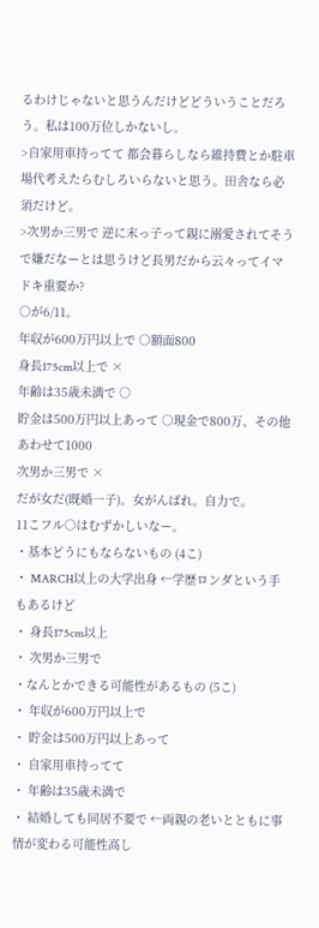るわけじゃないと思うんだけどどういうことだろう。私は100万位しかないし。
>自家用車持ってて 都会暮らしなら維持費とか駐車場代考えたらむしろいらないと思う。田舎なら必須だけど。
>次男か三男で 逆に末っ子って親に溺愛されてそうで嫌だなーとは思うけど長男だから云々ってイマドキ重要か?
○が6/11。
年収が600万円以上で ○額面800
身長175cm以上で ×
年齢は35歳未満で ○
貯金は500万円以上あって ○現金で800万、その他あわせて1000
次男か三男で ×
だが女だ(既婚一子)。女がんばれ。自力で。
11こフル○はむずかしいなー。
・基本どうにもならないもの (4こ)
・ MARCH以上の大学出身 ←学歴ロンダという手もあるけど
・ 身長175cm以上
・ 次男か三男で
・なんとかできる可能性があるもの (5こ)
・ 年収が600万円以上で
・ 貯金は500万円以上あって
・ 自家用車持ってて
・ 年齢は35歳未満で
・ 結婚しても同居不要で ←両親の老いとともに事情が変わる可能性高し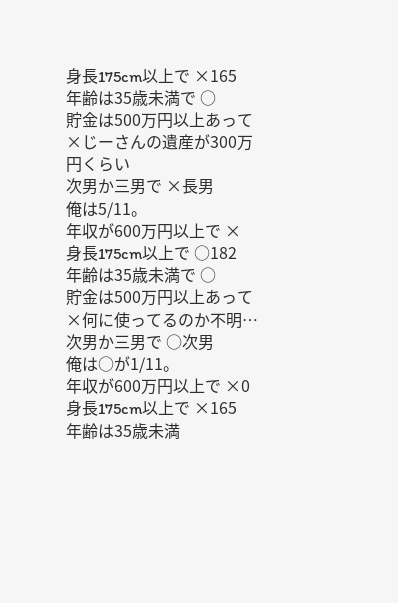身長175cm以上で ×165
年齢は35歳未満で ○
貯金は500万円以上あって ×じーさんの遺産が300万円くらい
次男か三男で ×長男
俺は5/11。
年収が600万円以上で ×
身長175cm以上で ○182
年齢は35歳未満で ○
貯金は500万円以上あって ×何に使ってるのか不明…
次男か三男で ○次男
俺は○が1/11。
年収が600万円以上で ×0
身長175cm以上で ×165
年齢は35歳未満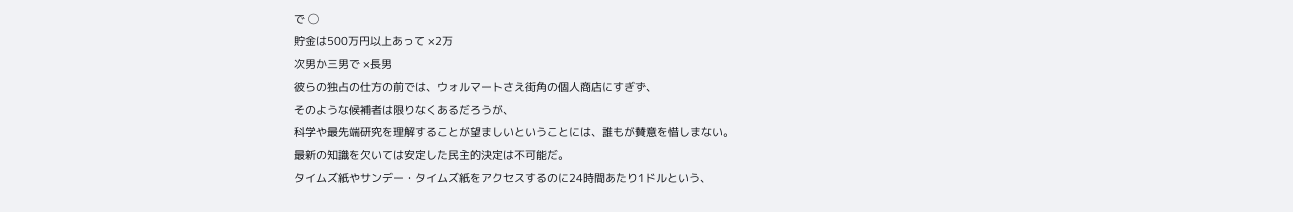で ◯
貯金は500万円以上あって ×2万
次男か三男で ×長男
彼らの独占の仕方の前では、ウォルマートさえ街角の個人商店にすぎず、
そのような候補者は限りなくあるだろうが、
科学や最先端研究を理解することが望ましいということには、誰もが賛意を惜しまない。
最新の知識を欠いては安定した民主的決定は不可能だ。
タイムズ紙やサンデー・タイムズ紙をアクセスするのに24時間あたり1ドルという、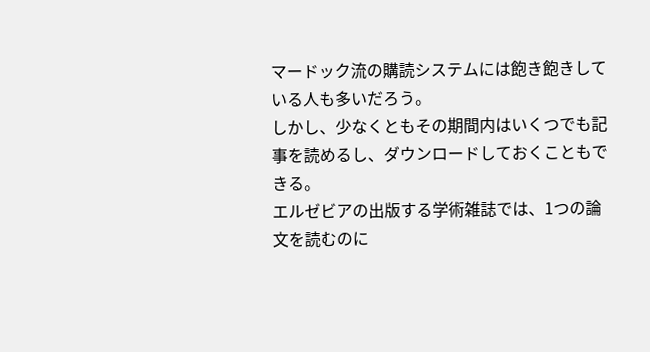マードック流の購読システムには飽き飽きしている人も多いだろう。
しかし、少なくともその期間内はいくつでも記事を読めるし、ダウンロードしておくこともできる。
エルゼビアの出版する学術雑誌では、1つの論文を読むのに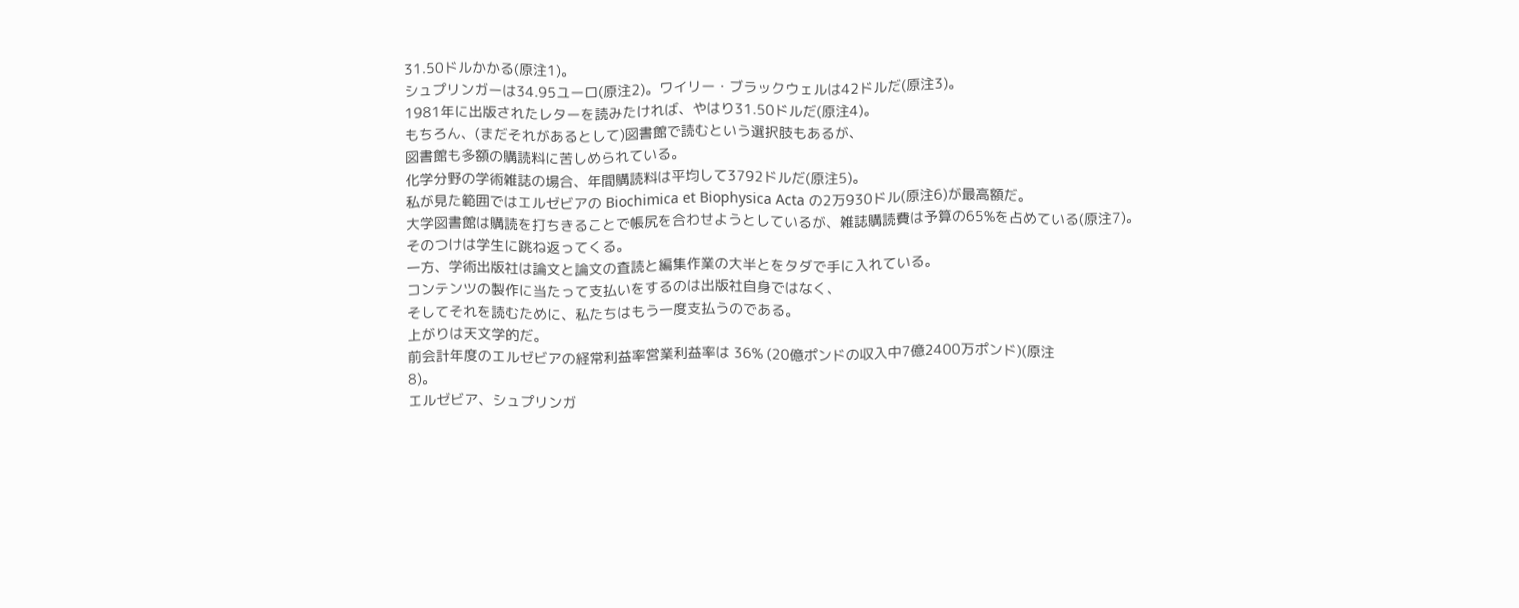31.50ドルかかる(原注1)。
シュプリンガーは34.95ユーロ(原注2)。ワイリー・ブラックウェルは42ドルだ(原注3)。
1981年に出版されたレターを読みたければ、やはり31.50ドルだ(原注4)。
もちろん、(まだそれがあるとして)図書館で読むという選択肢もあるが、
図書館も多額の購読料に苦しめられている。
化学分野の学術雑誌の場合、年間購読料は平均して3792ドルだ(原注5)。
私が見た範囲ではエルゼビアの Biochimica et Biophysica Acta の2万930ドル(原注6)が最高額だ。
大学図書館は購読を打ちきることで帳尻を合わせようとしているが、雑誌購読費は予算の65%を占めている(原注7)。
そのつけは学生に跳ね返ってくる。
一方、学術出版社は論文と論文の査読と編集作業の大半とをタダで手に入れている。
コンテンツの製作に当たって支払いをするのは出版社自身ではなく、
そしてそれを読むために、私たちはもう一度支払うのである。
上がりは天文学的だ。
前会計年度のエルゼビアの経常利益率営業利益率は 36% (20億ポンドの収入中7億2400万ポンド)(原注
8)。
エルゼビア、シュプリンガ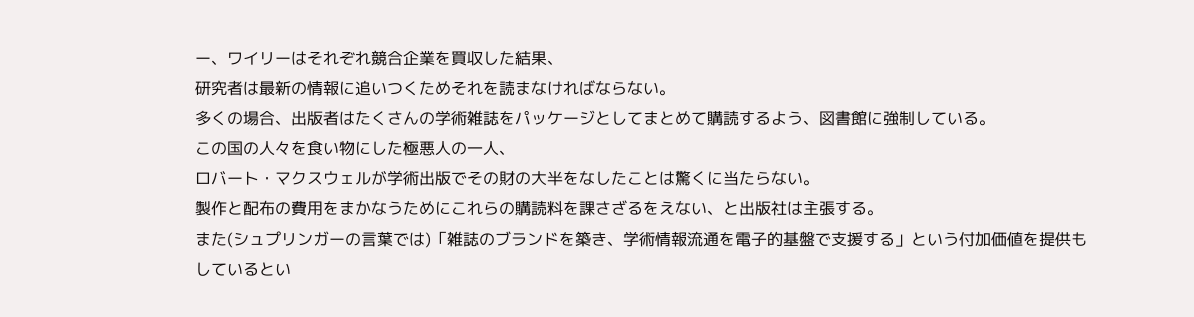ー、ワイリーはそれぞれ競合企業を買収した結果、
研究者は最新の情報に追いつくためそれを読まなければならない。
多くの場合、出版者はたくさんの学術雑誌をパッケージとしてまとめて購読するよう、図書館に強制している。
この国の人々を食い物にした極悪人の一人、
ロバート・マクスウェルが学術出版でその財の大半をなしたことは驚くに当たらない。
製作と配布の費用をまかなうためにこれらの購読料を課さざるをえない、と出版社は主張する。
また(シュプリンガーの言葉では)「雑誌のブランドを築き、学術情報流通を電子的基盤で支援する」という付加価値を提供もしているとい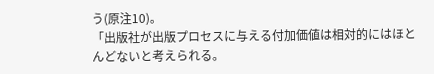う(原注10)。
「出版社が出版プロセスに与える付加価値は相対的にはほとんどないと考えられる。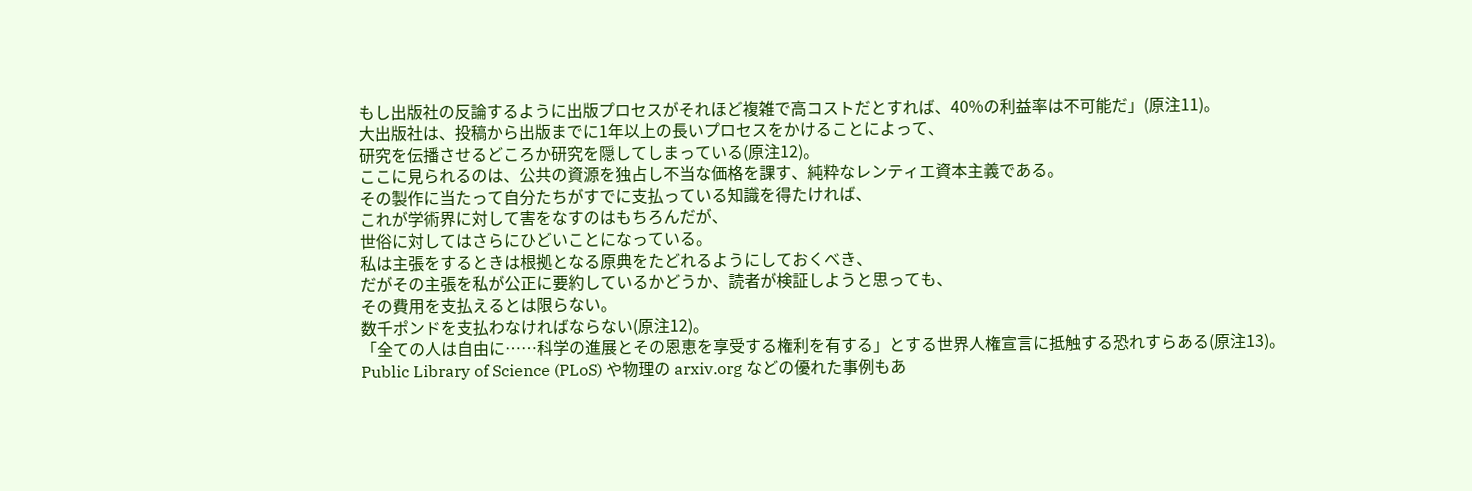もし出版社の反論するように出版プロセスがそれほど複雑で高コストだとすれば、40%の利益率は不可能だ」(原注11)。
大出版社は、投稿から出版までに1年以上の長いプロセスをかけることによって、
研究を伝播させるどころか研究を隠してしまっている(原注12)。
ここに見られるのは、公共の資源を独占し不当な価格を課す、純粋なレンティエ資本主義である。
その製作に当たって自分たちがすでに支払っている知識を得たければ、
これが学術界に対して害をなすのはもちろんだが、
世俗に対してはさらにひどいことになっている。
私は主張をするときは根拠となる原典をたどれるようにしておくべき、
だがその主張を私が公正に要約しているかどうか、読者が検証しようと思っても、
その費用を支払えるとは限らない。
数千ポンドを支払わなければならない(原注12)。
「全ての人は自由に……科学の進展とその恩恵を享受する権利を有する」とする世界人権宣言に抵触する恐れすらある(原注13)。
Public Library of Science (PLoS) や物理の arxiv.org などの優れた事例もあ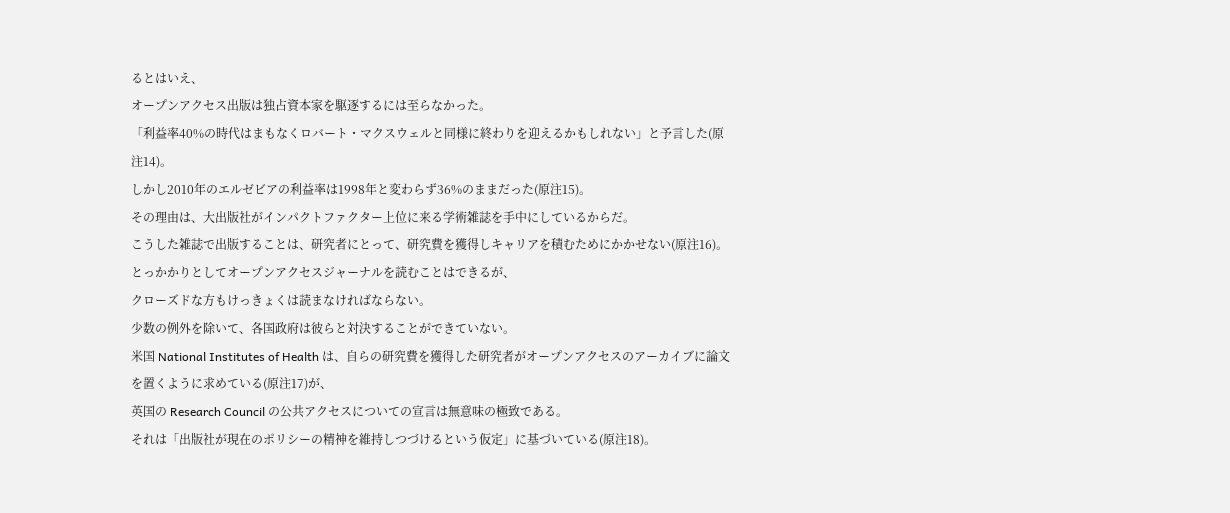るとはいえ、
オープンアクセス出版は独占資本家を駆逐するには至らなかった。
「利益率40%の時代はまもなくロバート・マクスウェルと同様に終わりを迎えるかもしれない」と予言した(原注14)。
しかし2010年のエルゼビアの利益率は1998年と変わらず36%のままだった(原注15)。
その理由は、大出版社がインパクトファクター上位に来る学術雑誌を手中にしているからだ。
こうした雑誌で出版することは、研究者にとって、研究費を獲得しキャリアを積むためにかかせない(原注16)。
とっかかりとしてオープンアクセスジャーナルを読むことはできるが、
クローズドな方もけっきょくは読まなければならない。
少数の例外を除いて、各国政府は彼らと対決することができていない。
米国 National Institutes of Health は、自らの研究費を獲得した研究者がオープンアクセスのアーカイブに論文を置くように求めている(原注17)が、
英国の Research Council の公共アクセスについての宣言は無意味の極致である。
それは「出版社が現在のポリシーの精神を維持しつづけるという仮定」に基づいている(原注18)。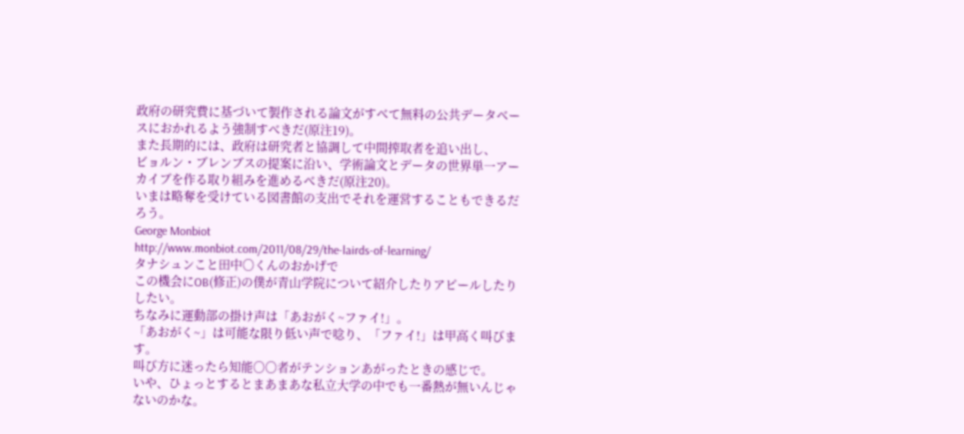政府の研究費に基づいて製作される論文がすべて無料の公共データベースにおかれるよう強制すべきだ(原注19)。
また長期的には、政府は研究者と協調して中間搾取者を追い出し、
ビョルン・ブレンブスの提案に沿い、学術論文とデータの世界単一アーカイブを作る取り組みを進めるべきだ(原注20)。
いまは略奪を受けている図書館の支出でそれを運営することもできるだろう。
George Monbiot
http://www.monbiot.com/2011/08/29/the-lairds-of-learning/
タナシュンこと田中〇くんのおかげで
この機会にOB(修正)の僕が青山学院について紹介したりアピールしたりしたい。
ちなみに運動部の掛け声は「あおがく~ファイ!」。
「あおがく~」は可能な限り低い声で唸り、「ファイ!」は甲高く叫びます。
叫び方に迷ったら知能〇〇者がテンションあがったときの感じで。
いや、ひょっとするとまあまあな私立大学の中でも一番熱が無いんじゃないのかな。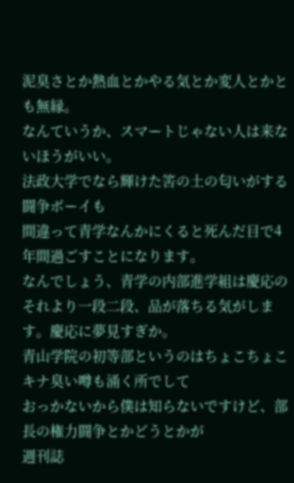泥臭さとか熱血とかやる気とか変人とかとも無縁。
なんていうか、スマートじゃない人は来ないほうがいい。
法政大学でなら輝けた筈の土の匂いがする闘争ボーイも
間違って青学なんかにくると死んだ目で4年間過ごすことになります。
なんでしょう、青学の内部進学組は慶応のそれより一段二段、品が落ちる気がします。慶応に夢見すぎか。
青山学院の初等部というのはちょこちょこキナ臭い噂も涌く所でして
おっかないから僕は知らないですけど、部長の権力闘争とかどうとかが
週刊誌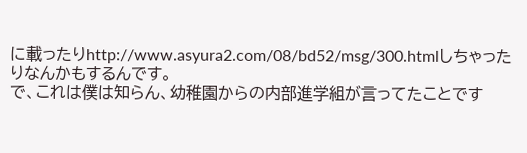に載ったりhttp://www.asyura2.com/08/bd52/msg/300.htmlしちゃったりなんかもするんです。
で、これは僕は知らん、幼稚園からの内部進学組が言ってたことです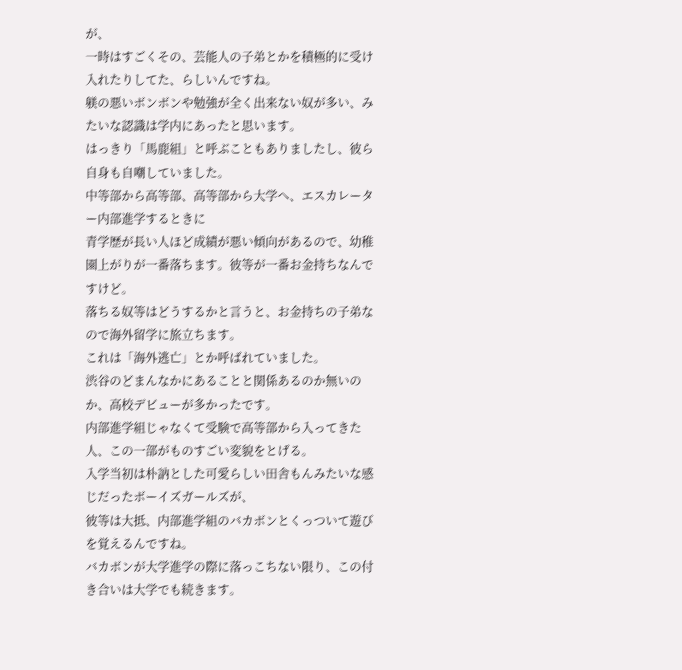が、
一時はすごくその、芸能人の子弟とかを積極的に受け入れたりしてた、らしいんですね。
躾の悪いボンボンや勉強が全く出来ない奴が多い、みたいな認識は学内にあったと思います。
はっきり「馬鹿組」と呼ぶこともありましたし、彼ら自身も自嘲していました。
中等部から高等部、高等部から大学へ、エスカレーター内部進学するときに
青学歴が長い人ほど成績が悪い傾向があるので、幼稚園上がりが一番落ちます。彼等が一番お金持ちなんですけど。
落ちる奴等はどうするかと言うと、お金持ちの子弟なので海外留学に旅立ちます。
これは「海外逃亡」とか呼ばれていました。
渋谷のどまんなかにあることと関係あるのか無いのか、高校デビューが多かったです。
内部進学組じゃなくて受験で高等部から入ってきた人、この一部がものすごい変貌をとげる。
入学当初は朴訥とした可愛らしい田舎もんみたいな感じだったボーイズガールズが、
彼等は大抵、内部進学組のバカボンとくっついて遊びを覚えるんですね。
バカボンが大学進学の際に落っこちない限り、この付き合いは大学でも続きます。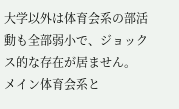大学以外は体育会系の部活動も全部弱小で、ジョックス的な存在が居ません。
メイン体育会系と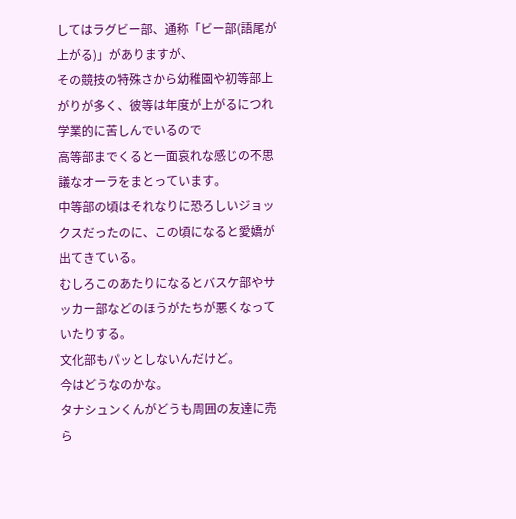してはラグビー部、通称「ビー部(語尾が上がる)」がありますが、
その競技の特殊さから幼稚園や初等部上がりが多く、彼等は年度が上がるにつれ学業的に苦しんでいるので
高等部までくると一面哀れな感じの不思議なオーラをまとっています。
中等部の頃はそれなりに恐ろしいジョックスだったのに、この頃になると愛嬌が出てきている。
むしろこのあたりになるとバスケ部やサッカー部などのほうがたちが悪くなっていたりする。
文化部もパッとしないんだけど。
今はどうなのかな。
タナシュンくんがどうも周囲の友達に売ら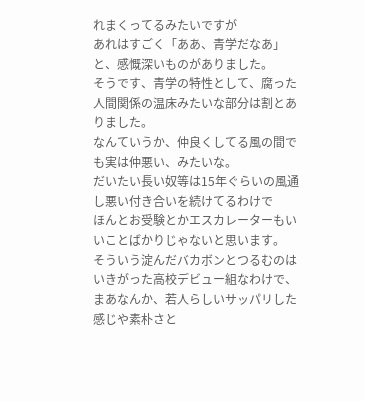れまくってるみたいですが
あれはすごく「ああ、青学だなあ」と、感慨深いものがありました。
そうです、青学の特性として、腐った人間関係の温床みたいな部分は割とありました。
なんていうか、仲良くしてる風の間でも実は仲悪い、みたいな。
だいたい長い奴等は15年ぐらいの風通し悪い付き合いを続けてるわけで
ほんとお受験とかエスカレーターもいいことばかりじゃないと思います。
そういう淀んだバカボンとつるむのはいきがった高校デビュー組なわけで、
まあなんか、若人らしいサッパリした感じや素朴さと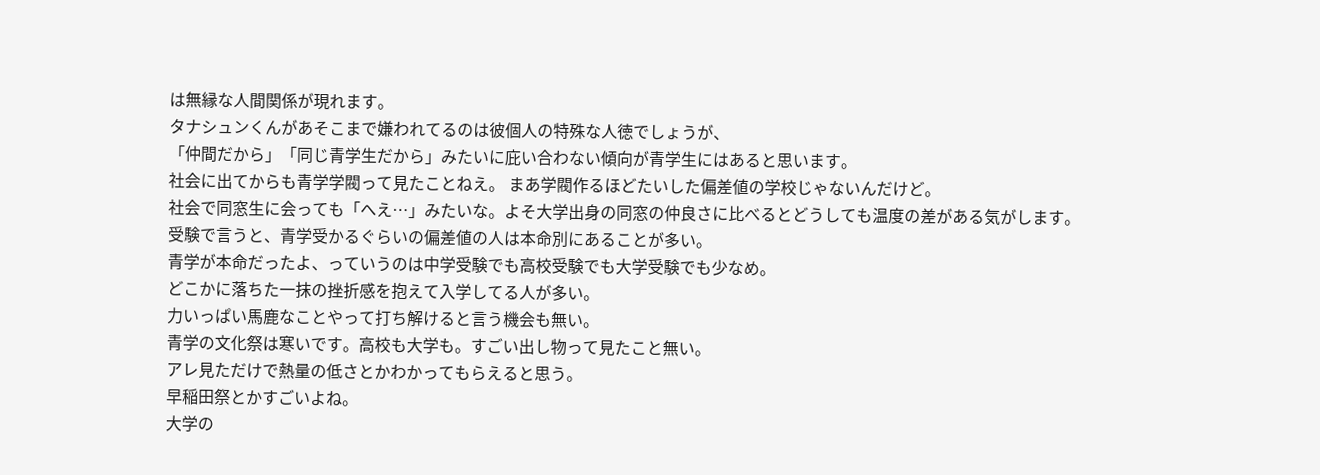は無縁な人間関係が現れます。
タナシュンくんがあそこまで嫌われてるのは彼個人の特殊な人徳でしょうが、
「仲間だから」「同じ青学生だから」みたいに庇い合わない傾向が青学生にはあると思います。
社会に出てからも青学学閥って見たことねえ。 まあ学閥作るほどたいした偏差値の学校じゃないんだけど。
社会で同窓生に会っても「へえ…」みたいな。よそ大学出身の同窓の仲良さに比べるとどうしても温度の差がある気がします。
受験で言うと、青学受かるぐらいの偏差値の人は本命別にあることが多い。
青学が本命だったよ、っていうのは中学受験でも高校受験でも大学受験でも少なめ。
どこかに落ちた一抹の挫折感を抱えて入学してる人が多い。
力いっぱい馬鹿なことやって打ち解けると言う機会も無い。
青学の文化祭は寒いです。高校も大学も。すごい出し物って見たこと無い。
アレ見ただけで熱量の低さとかわかってもらえると思う。
早稲田祭とかすごいよね。
大学の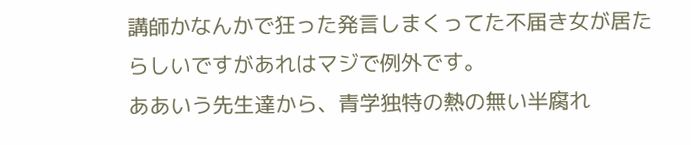講師かなんかで狂った発言しまくってた不届き女が居たらしいですがあれはマジで例外です。
ああいう先生達から、青学独特の熱の無い半腐れ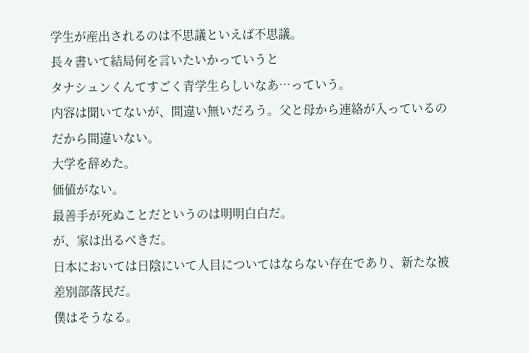学生が産出されるのは不思議といえば不思議。
長々書いて結局何を言いたいかっていうと
タナシュンくんてすごく青学生らしいなあ…っていう。
内容は聞いてないが、間違い無いだろう。父と母から連絡が入っているのだから間違いない。
大学を辞めた。
価値がない。
最善手が死ぬことだというのは明明白白だ。
が、家は出るべきだ。
日本においては日陰にいて人目についてはならない存在であり、新たな被差別部落民だ。
僕はそうなる。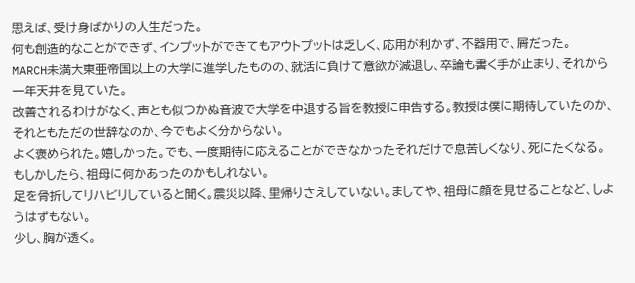思えば、受け身ばかりの人生だった。
何も創造的なことができず、インプットができてもアウトプットは乏しく、応用が利かず、不器用で、屑だった。
MARCH未満大東亜帝国以上の大学に進学したものの、就活に負けて意欲が減退し、卒論も書く手が止まり、それから一年天井を見ていた。
改善されるわけがなく、声とも似つかぬ音波で大学を中退する旨を教授に申告する。教授は僕に期待していたのか、それともただの世辞なのか、今でもよく分からない。
よく褒められた。嬉しかった。でも、一度期待に応えることができなかったそれだけで息苦しくなり、死にたくなる。
もしかしたら、祖母に何かあったのかもしれない。
足を骨折してリハビリしていると聞く。震災以降、里帰りさえしていない。ましてや、祖母に顔を見せることなど、しようはずもない。
少し、胸が透く。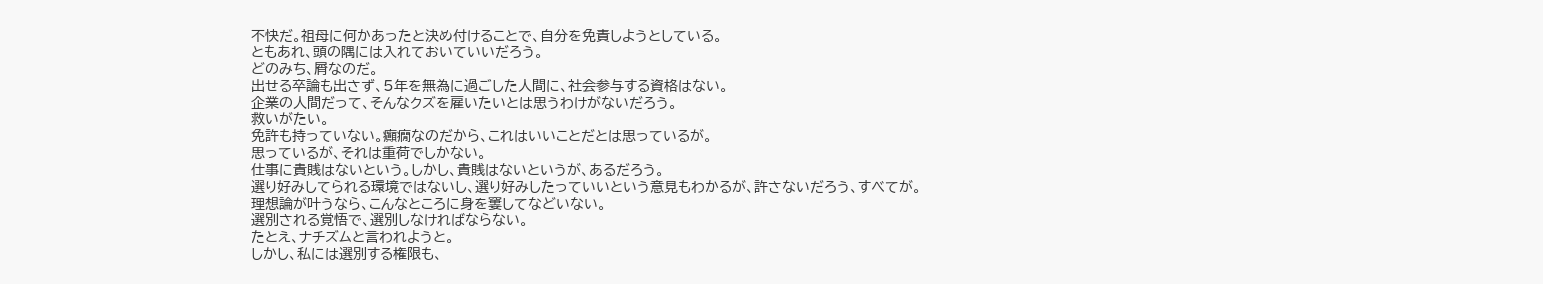不快だ。祖母に何かあったと決め付けることで、自分を免責しようとしている。
ともあれ、頭の隅には入れておいていいだろう。
どのみち、屑なのだ。
出せる卒論も出さず、5年を無為に過ごした人間に、社会参与する資格はない。
企業の人間だって、そんなクズを雇いたいとは思うわけがないだろう。
救いがたい。
免許も持っていない。癲癇なのだから、これはいいことだとは思っているが。
思っているが、それは重荷でしかない。
仕事に貴賎はないという。しかし、貴賎はないというが、あるだろう。
選り好みしてられる環境ではないし、選り好みしたっていいという意見もわかるが、許さないだろう、すべてが。
理想論が叶うなら、こんなところに身を窶してなどいない。
選別される覚悟で、選別しなければならない。
たとえ、ナチズムと言われようと。
しかし、私には選別する権限も、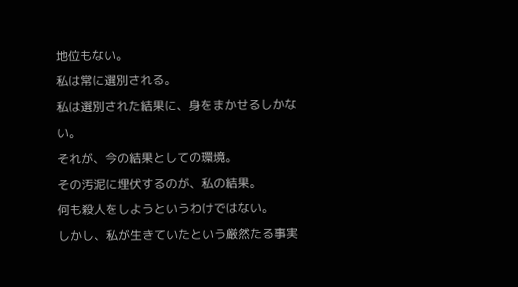地位もない。
私は常に選別される。
私は選別された結果に、身をまかせるしかない。
それが、今の結果としての環境。
その汚泥に埋伏するのが、私の結果。
何も殺人をしようというわけではない。
しかし、私が生きていたという厳然たる事実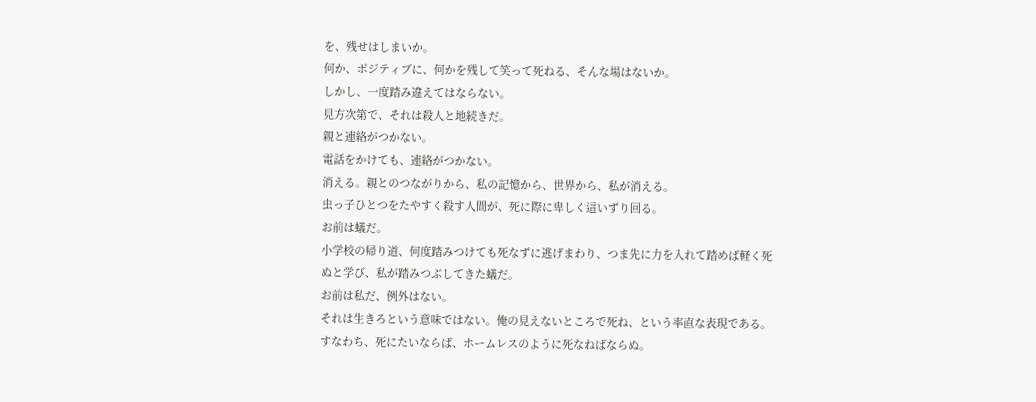を、残せはしまいか。
何か、ポジティブに、何かを残して笑って死ねる、そんな場はないか。
しかし、一度踏み違えてはならない。
見方次第で、それは殺人と地続きだ。
親と連絡がつかない。
電話をかけても、連絡がつかない。
消える。親とのつながりから、私の記憶から、世界から、私が消える。
虫っ子ひとつをたやすく殺す人間が、死に際に卑しく這いずり回る。
お前は蟻だ。
小学校の帰り道、何度踏みつけても死なずに逃げまわり、つま先に力を入れて踏めば軽く死ぬと学び、私が踏みつぶしてきた蟻だ。
お前は私だ、例外はない。
それは生きろという意味ではない。俺の見えないところで死ね、という率直な表現である。
すなわち、死にたいならば、ホームレスのように死なねばならぬ。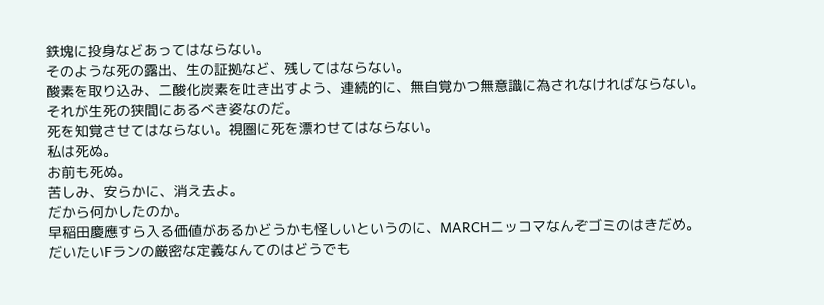鉄塊に投身などあってはならない。
そのような死の露出、生の証拠など、残してはならない。
酸素を取り込み、二酸化炭素を吐き出すよう、連続的に、無自覚かつ無意識に為されなければならない。
それが生死の狭間にあるべき姿なのだ。
死を知覚させてはならない。視圏に死を漂わせてはならない。
私は死ぬ。
お前も死ぬ。
苦しみ、安らかに、消え去よ。
だから何かしたのか。
早稲田慶應すら入る価値があるかどうかも怪しいというのに、MARCHニッコマなんぞゴミのはきだめ。
だいたいFランの厳密な定義なんてのはどうでも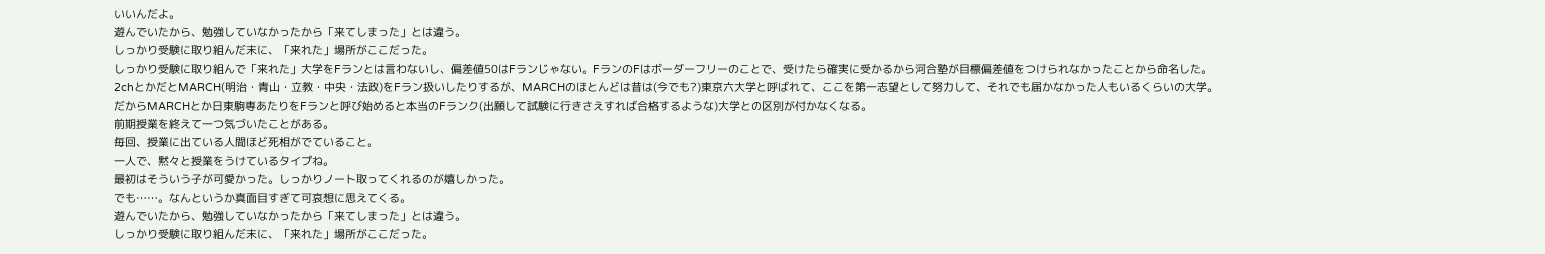いいんだよ。
遊んでいたから、勉強していなかったから「来てしまった」とは違う。
しっかり受験に取り組んだ末に、「来れた」場所がここだった。
しっかり受験に取り組んで「来れた」大学をFランとは言わないし、偏差値50はFランじゃない。FランのFはボーダーフリーのことで、受けたら確実に受かるから河合塾が目標偏差値をつけられなかったことから命名した。
2chとかだとMARCH(明治・青山・立教・中央・法政)をFラン扱いしたりするが、MARCHのほとんどは昔は(今でも?)東京六大学と呼ばれて、ここを第一志望として努力して、それでも届かなかった人もいるくらいの大学。
だからMARCHとか日東駒専あたりをFランと呼び始めると本当のFランク(出願して試験に行きさえすれば合格するような)大学との区別が付かなくなる。
前期授業を終えて一つ気づいたことがある。
毎回、授業に出ている人間ほど死相がでていること。
一人で、黙々と授業をうけているタイプね。
最初はそういう子が可愛かった。しっかりノート取ってくれるのが嬉しかった。
でも……。なんというか真面目すぎて可哀想に思えてくる。
遊んでいたから、勉強していなかったから「来てしまった」とは違う。
しっかり受験に取り組んだ末に、「来れた」場所がここだった。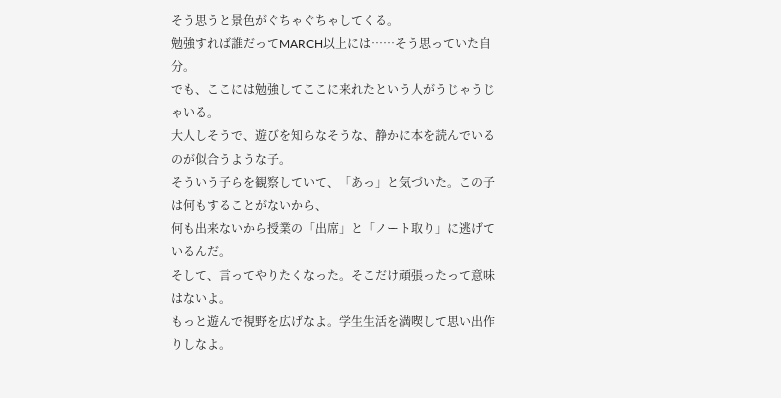そう思うと景色がぐちゃぐちゃしてくる。
勉強すれば誰だってMARCH以上には……そう思っていた自分。
でも、ここには勉強してここに来れたという人がうじゃうじゃいる。
大人しそうで、遊びを知らなそうな、静かに本を読んでいるのが似合うような子。
そういう子らを観察していて、「あっ」と気づいた。この子は何もすることがないから、
何も出来ないから授業の「出席」と「ノート取り」に逃げているんだ。
そして、言ってやりたくなった。そこだけ頑張ったって意味はないよ。
もっと遊んで視野を広げなよ。学生生活を満喫して思い出作りしなよ。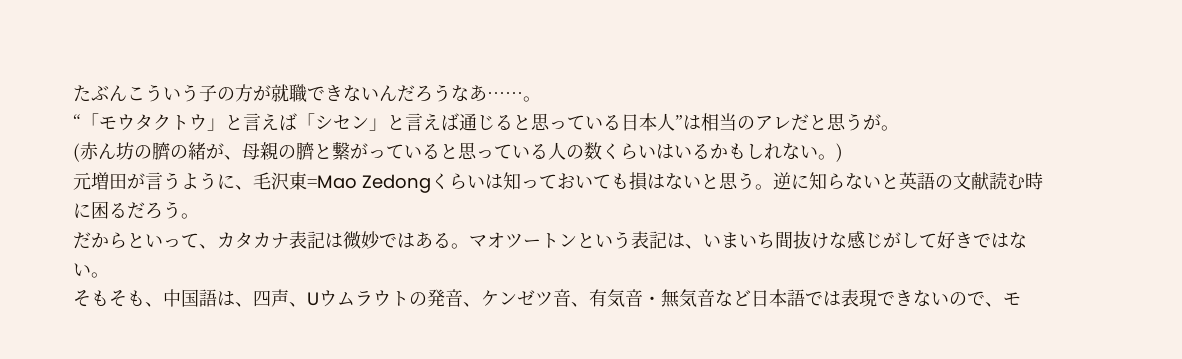たぶんこういう子の方が就職できないんだろうなあ……。
“「モウタクトウ」と言えば「シセン」と言えば通じると思っている日本人”は相当のアレだと思うが。
(赤ん坊の臍の緒が、母親の臍と繋がっていると思っている人の数くらいはいるかもしれない。)
元増田が言うように、毛沢東=Mao Zedongくらいは知っておいても損はないと思う。逆に知らないと英語の文献読む時に困るだろう。
だからといって、カタカナ表記は微妙ではある。マオツートンという表記は、いまいち間抜けな感じがして好きではない。
そもそも、中国語は、四声、Uウムラウトの発音、ケンゼツ音、有気音・無気音など日本語では表現できないので、モ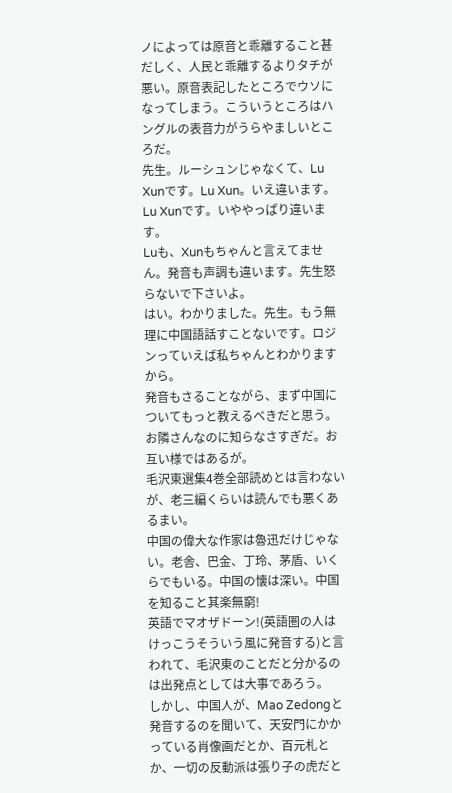ノによっては原音と乖離すること甚だしく、人民と乖離するよりタチが悪い。原音表記したところでウソになってしまう。こういうところはハングルの表音力がうらやましいところだ。
先生。ルーシュンじゃなくて、Lu Xunです。Lu Xun。いえ違います。Lu Xunです。いややっぱり違います。
Luも、Xunもちゃんと言えてません。発音も声調も違います。先生怒らないで下さいよ。
はい。わかりました。先生。もう無理に中国語話すことないです。ロジンっていえば私ちゃんとわかりますから。
発音もさることながら、まず中国についてもっと教えるべきだと思う。お隣さんなのに知らなさすぎだ。お互い様ではあるが。
毛沢東選集4巻全部読めとは言わないが、老三編くらいは読んでも悪くあるまい。
中国の偉大な作家は魯迅だけじゃない。老舎、巴金、丁玲、茅盾、いくらでもいる。中国の懐は深い。中国を知ること其楽無窮!
英語でマオザドーン!(英語圏の人はけっこうそういう風に発音する)と言われて、毛沢東のことだと分かるのは出発点としては大事であろう。
しかし、中国人が、Mao Zedongと発音するのを聞いて、天安門にかかっている肖像画だとか、百元札とか、一切の反動派は張り子の虎だと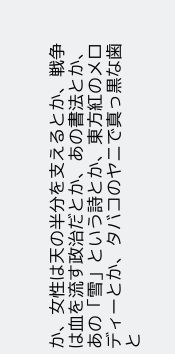か、女性は天の半分を支えるとか、戦争は血を流す政治だとか、あの書法とか、あの「雪」という詩とか、東方紅のメロディーとか、タバコのヤニで真っ黒な歯と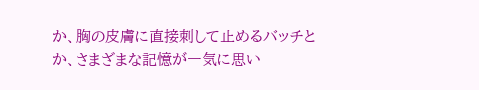か、胸の皮膚に直接刺して止めるバッチとか、さまざまな記憶が一気に思い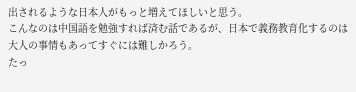出されるような日本人がもっと増えてほしいと思う。
こんなのは中国語を勉強すれば済む話であるが、日本で義務教育化するのは大人の事情もあってすぐには難しかろう。
たっ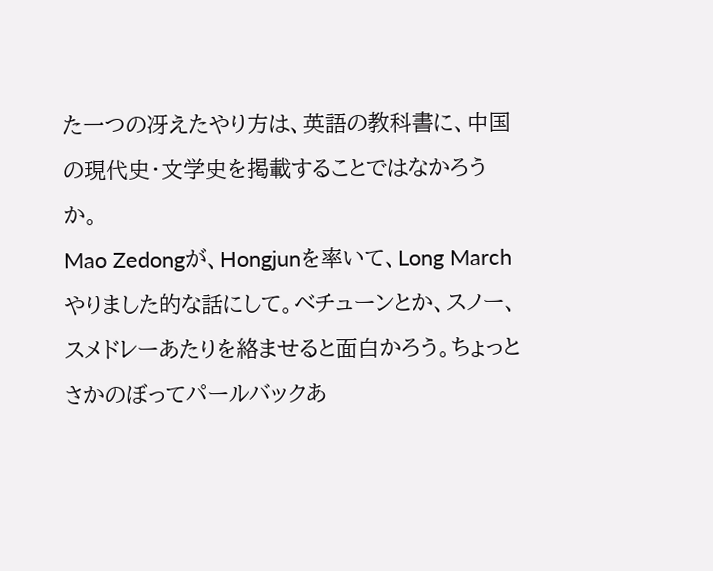た一つの冴えたやり方は、英語の教科書に、中国の現代史・文学史を掲載することではなかろうか。
Mao Zedongが、Hongjunを率いて、Long March やりました的な話にして。べチューンとか、スノー、スメドレーあたりを絡ませると面白かろう。ちょっとさかのぼってパールバックあ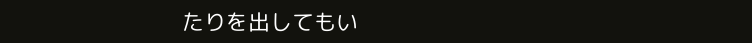たりを出してもい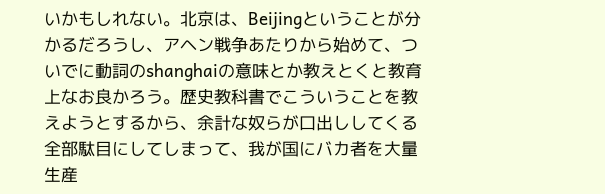いかもしれない。北京は、Beijingということが分かるだろうし、アヘン戦争あたりから始めて、ついでに動詞のshanghaiの意味とか教えとくと教育上なお良かろう。歴史教科書でこういうことを教えようとするから、余計な奴らが口出ししてくる全部駄目にしてしまって、我が国にバカ者を大量生産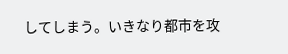してしまう。いきなり都市を攻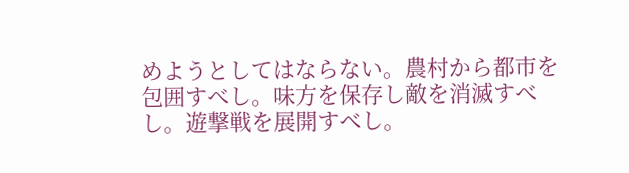めようとしてはならない。農村から都市を包囲すべし。味方を保存し敵を消滅すべし。遊撃戦を展開すべし。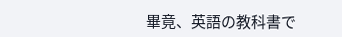畢竟、英語の教科書で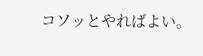コソッとやればよい。